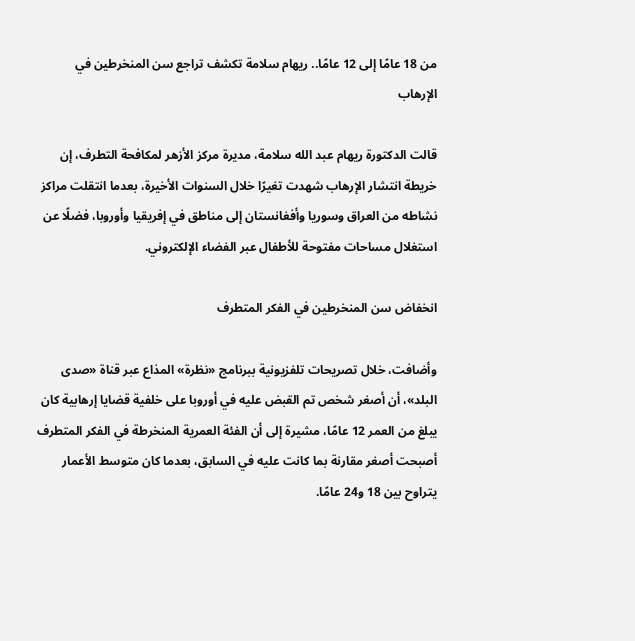من 18 عامًا إلى 12 عامًا.. ريهام سلامة تكشف تراجع سن المنخرطين في الإرهاب

قالت الدكتورة ريهام عبد الله سلامة، مديرة مركز الأزهر لمكافحة التطرف، إن خريطة انتشار الإرهاب شهدت تغيرًا خلال السنوات الأخيرة، بعدما انتقلت مراكز نشاطه من العراق وسوريا وأفغانستان إلى مناطق في إفريقيا وأوروبا، فضلًا عن استغلال مساحات مفتوحة للأطفال عبر الفضاء الإلكتروني.

انخفاض سن المنخرطين في الفكر المتطرف

وأضافت، خلال تصريحات تلفزيونية ببرنامج «نظرة» المذاع عبر قناة «صدى البلد»، أن أصغر شخص تم القبض عليه في أوروبا على خلفية قضايا إرهابية كان يبلغ من العمر 12 عامًا، مشيرة إلى أن الفئة العمرية المنخرطة في الفكر المتطرف أصبحت أصغر مقارنة بما كانت عليه في السابق، بعدما كان متوسط الأعمار يتراوح بين 18 و24 عامًا.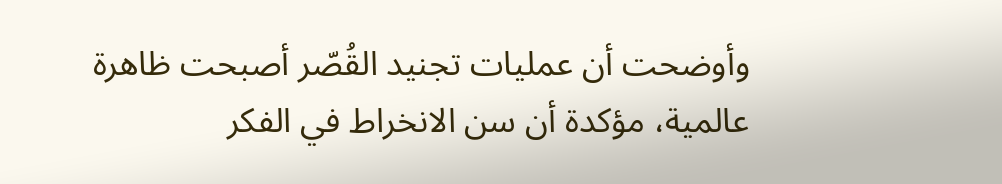وأوضحت أن عمليات تجنيد القُصّر أصبحت ظاهرة عالمية، مؤكدة أن سن الانخراط في الفكر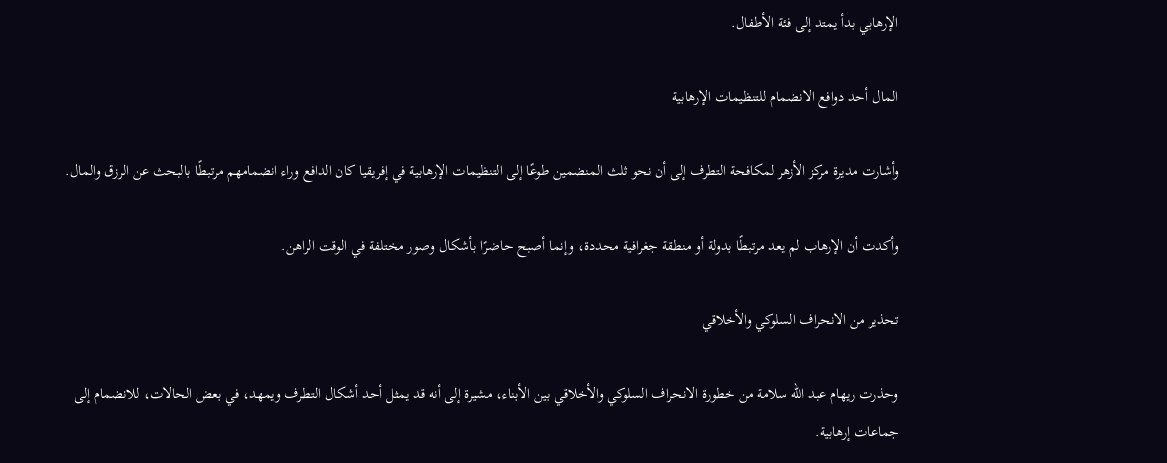الإرهابي بدأ يمتد إلى فئة الأطفال.

المال أحد دوافع الانضمام للتنظيمات الإرهابية

وأشارت مديرة مركز الأزهر لمكافحة التطرف إلى أن نحو ثلث المنضمين طوعًا إلى التنظيمات الإرهابية في إفريقيا كان الدافع وراء انضمامهم مرتبطًا بالبحث عن الرزق والمال.

وأكدت أن الإرهاب لم يعد مرتبطًا بدولة أو منطقة جغرافية محددة، وإنما أصبح حاضرًا بأشكال وصور مختلفة في الوقت الراهن.

تحذير من الانحراف السلوكي والأخلاقي

وحذرت ريهام عبد الله سلامة من خطورة الانحراف السلوكي والأخلاقي بين الأبناء، مشيرة إلى أنه قد يمثل أحد أشكال التطرف ويمهد، في بعض الحالات، للانضمام إلى جماعات إرهابية.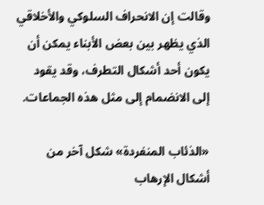وقالت إن الانحراف السلوكي والأخلاقي الذي يظهر بين بعض الأبناء يمكن أن يكون أحد أشكال التطرف، وقد يقود إلى الانضمام إلى مثل هذه الجماعات.

«الذئاب المنفردة» شكل آخر من أشكال الإرهاب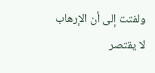ولفتت إلى أن الإرهاب لا يقتصر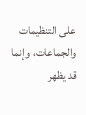على التنظيمات والجماعات، وإنما قد يظهر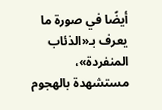أيضًا في صورة ما يعرف بـ«الذئاب المنفردة»، مستشهدة بالهجوم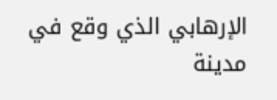الإرهابي الذي وقع في مدينة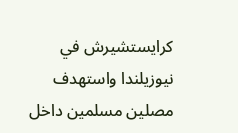كرايستشيرش في نيوزيلندا واستهدف مصلين مسلمين داخل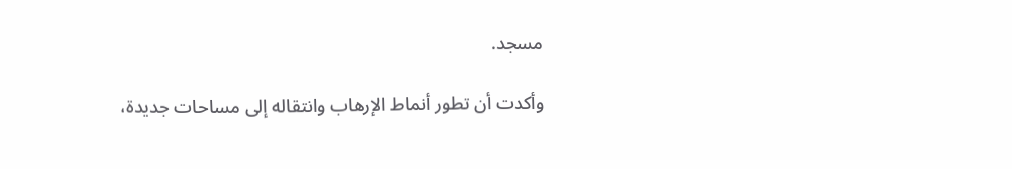مسجد.

وأكدت أن تطور أنماط الإرهاب وانتقاله إلى مساحات جديدة،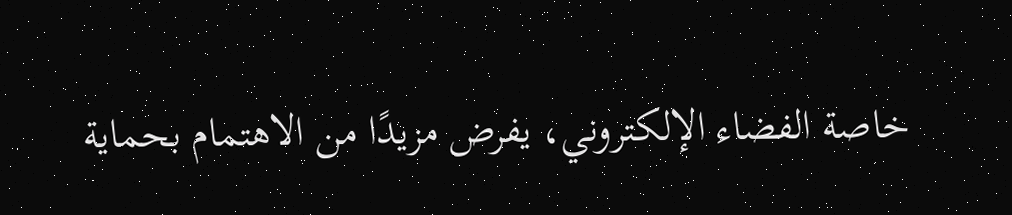خاصة الفضاء الإلكتروني، يفرض مزيدًا من الاهتمام بحماية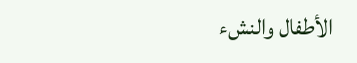الأطفال والنشء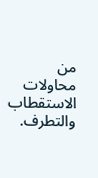من محاولات الاستقطاب والتطرف.